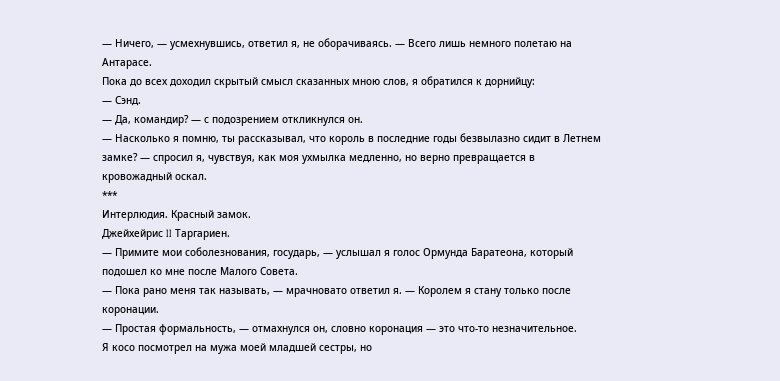— Ничего, — усмехнувшись, ответил я, не оборачиваясь. — Всего лишь немного полетаю на Антарасе.
Пока до всех доходил скрытый смысл сказанных мною слов, я обратился к дорнийцу:
— Сэнд.
— Да, командир? — с подозрением откликнулся он.
— Насколько я помню, ты рассказывал, что король в последние годы безвылазно сидит в Летнем замке? — спросил я, чувствуя, как моя ухмылка медленно, но верно превращается в кровожадный оскал.
***
Интерлюдия. Красный замок.
Джейхейрис II Таргариен.
— Примите мои соболезнования, государь, — услышал я голос Ормунда Баратеона, который подошел ко мне после Малого Совета.
— Пока рано меня так называть, — мрачновато ответил я. — Королем я стану только после коронации.
— Простая формальность, — отмахнулся он, словно коронация — это что-то незначительное.
Я косо посмотрел на мужа моей младшей сестры, но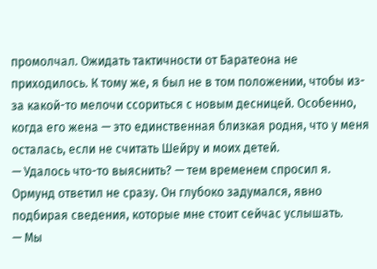промолчал. Ожидать тактичности от Баратеона не приходилось. К тому же, я был не в том положении, чтобы из-за какой-то мелочи ссориться с новым десницей. Особенно, когда его жена — это единственная близкая родня, что у меня осталась, если не считать Шейру и моих детей.
— Удалось что-то выяснить? — тем временем спросил я.
Ормунд ответил не сразу. Он глубоко задумался, явно подбирая сведения, которые мне стоит сейчас услышать.
— Мы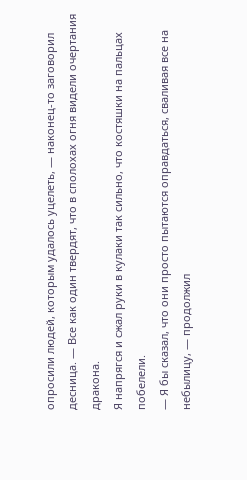опросили людей, которым удалось уцелеть, — наконец-то заговорил десница. — Все как один твердят, что в сполохах огня видели очертания дракона.
Я напрягся и сжал руки в кулаки так сильно, что костяшки на пальцах побелели.
— Я бы сказал, что они просто пытаются оправдаться, сваливая все на небылицу, — продолжил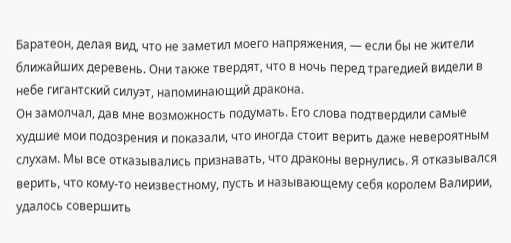Баратеон, делая вид, что не заметил моего напряжения, — если бы не жители ближайших деревень. Они также твердят, что в ночь перед трагедией видели в небе гигантский силуэт, напоминающий дракона.
Он замолчал, дав мне возможность подумать. Его слова подтвердили самые худшие мои подозрения и показали, что иногда стоит верить даже невероятным слухам. Мы все отказывались признавать, что драконы вернулись. Я отказывался верить, что кому-то неизвестному, пусть и называющему себя королем Валирии, удалось совершить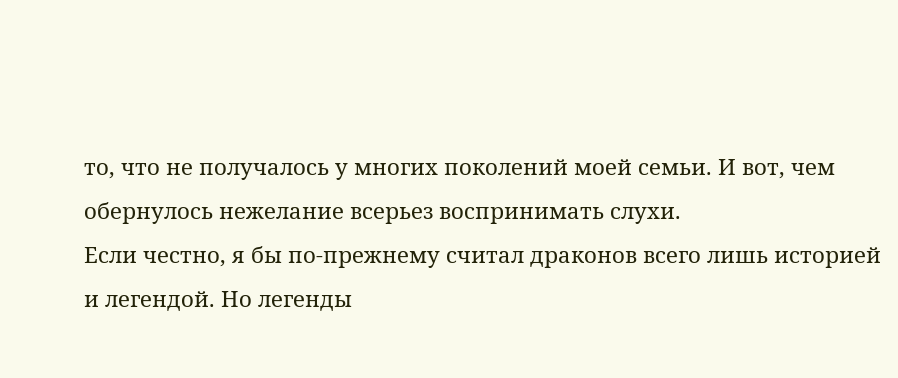то, что не получалось у многих поколений моей семьи. И вот, чем обернулось нежелание всерьез воспринимать слухи.
Если честно, я бы по-прежнему считал драконов всего лишь историей и легендой. Но легенды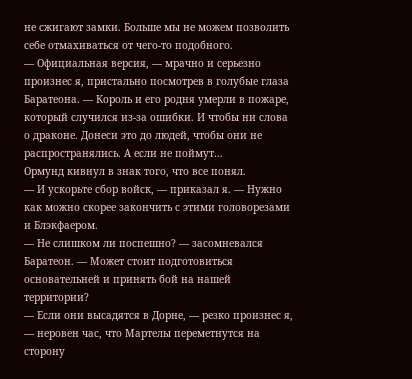не сжигают замки. Больше мы не можем позволить себе отмахиваться от чего-то подобного.
— Официальная версия, — мрачно и серьезно произнес я, пристально посмотрев в голубые глаза Баратеона. — Король и его родня умерли в пожаре, который случился из-за ошибки. И чтобы ни слова о драконе. Донеси это до людей, чтобы они не распространялись. А если не поймут…
Ормунд кивнул в знак того, что все понял.
— И ускорьте сбор войск, — приказал я. — Нужно как можно скорее закончить с этими головорезами и Блэкфаером.
— Не слишком ли поспешно? — засомневался Баратеон. — Может стоит подготовиться основательней и принять бой на нашей территории?
— Если они высадятся в Дорне, — резко произнес я, — неровен час, что Мартелы переметнутся на сторону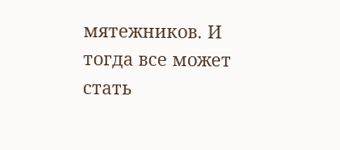мятежников. И тогда все может стать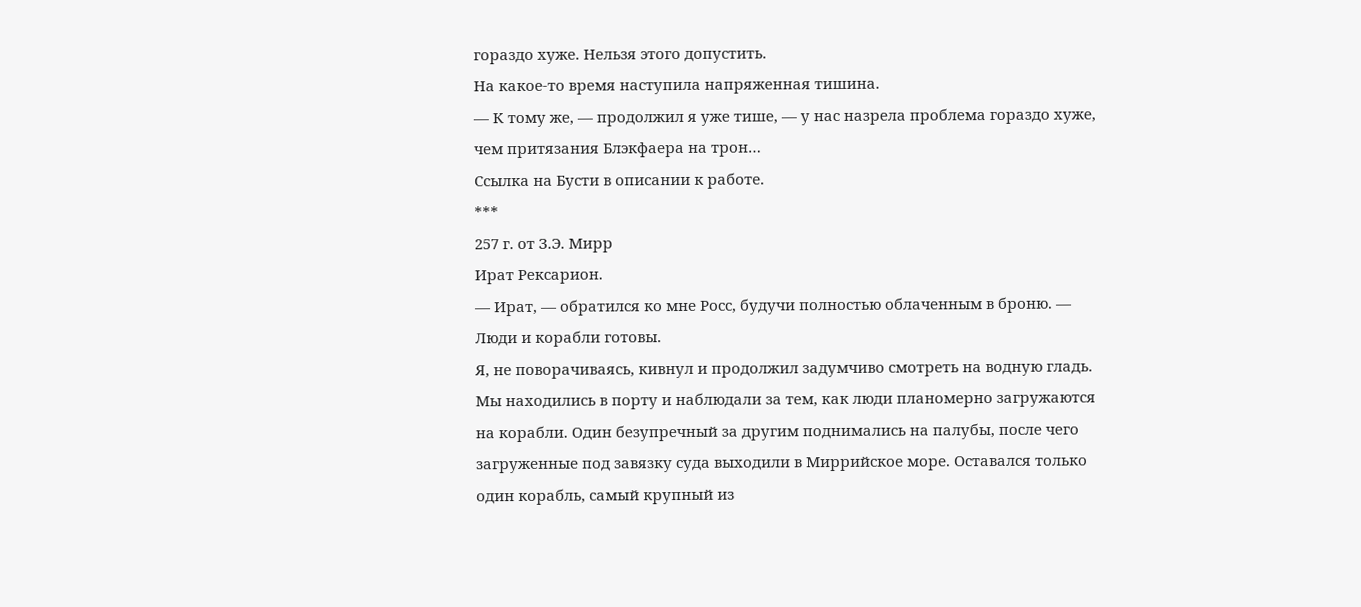гораздо хуже. Нельзя этого допустить.
На какое-то время наступила напряженная тишина.
— К тому же, — продолжил я уже тише, — у нас назрела проблема гораздо хуже, чем притязания Блэкфаера на трон…
Ссылка на Бусти в описании к работе.
***
257 г. от З.Э. Мирр
Ират Рексарион.
— Ират, — обратился ко мне Росс, будучи полностью облаченным в броню. — Люди и корабли готовы.
Я, не поворачиваясь, кивнул и продолжил задумчиво смотреть на водную гладь. Мы находились в порту и наблюдали за тем, как люди планомерно загружаются на корабли. Один безупречный за другим поднимались на палубы, после чего загруженные под завязку суда выходили в Миррийское море. Оставался только один корабль, самый крупный из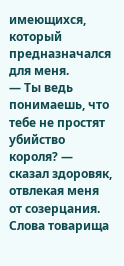имеющихся, который предназначался для меня.
— Ты ведь понимаешь, что тебе не простят убийство короля? — сказал здоровяк, отвлекая меня от созерцания.
Слова товарища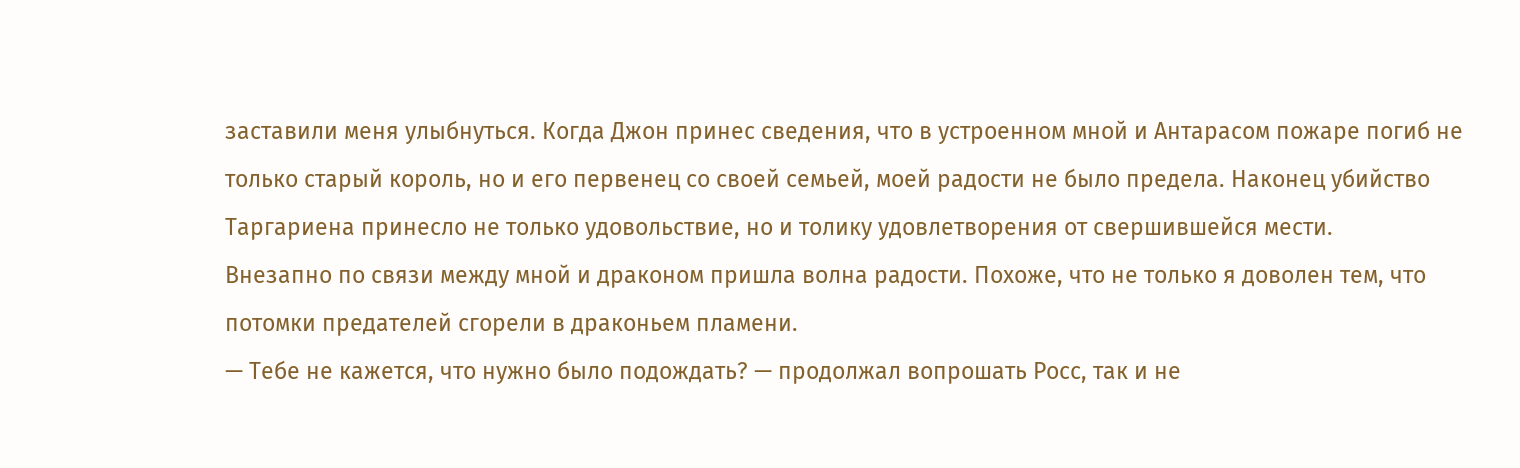заставили меня улыбнуться. Когда Джон принес сведения, что в устроенном мной и Антарасом пожаре погиб не только старый король, но и его первенец со своей семьей, моей радости не было предела. Наконец убийство Таргариена принесло не только удовольствие, но и толику удовлетворения от свершившейся мести.
Внезапно по связи между мной и драконом пришла волна радости. Похоже, что не только я доволен тем, что потомки предателей сгорели в драконьем пламени.
— Тебе не кажется, что нужно было подождать? — продолжал вопрошать Росс, так и не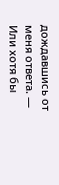дождавшись от меня ответа. — Или хотя бы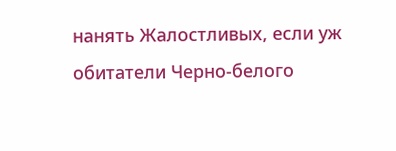нанять Жалостливых, если уж обитатели Черно-белого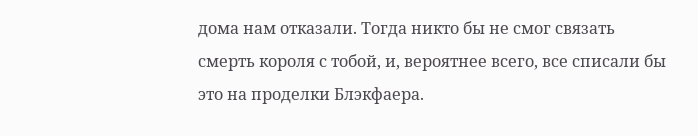дома нам отказали. Тогда никто бы не смог связать смерть короля с тобой, и, вероятнее всего, все списали бы это на проделки Блэкфаера.